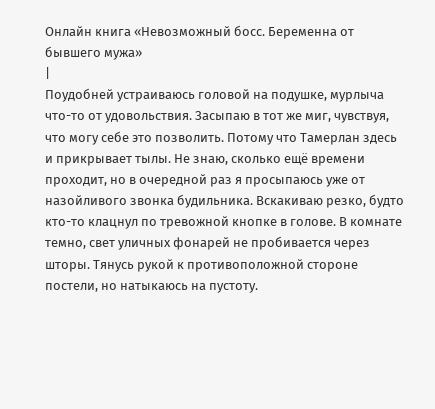Онлайн книга «Невозможный босс. Беременна от бывшего мужа»
|
Поудобней устраиваюсь головой на подушке, мурлыча что-то от удовольствия. Засыпаю в тот же миг, чувствуя, что могу себе это позволить. Потому что Тамерлан здесь и прикрывает тылы. Не знаю, сколько ещё времени проходит, но в очередной раз я просыпаюсь уже от назойливого звонка будильника. Вскакиваю резко, будто кто-то клацнул по тревожной кнопке в голове. В комнате темно, свет уличных фонарей не пробивается через шторы. Тянусь рукой к противоположной стороне постели, но натыкаюсь на пустоту.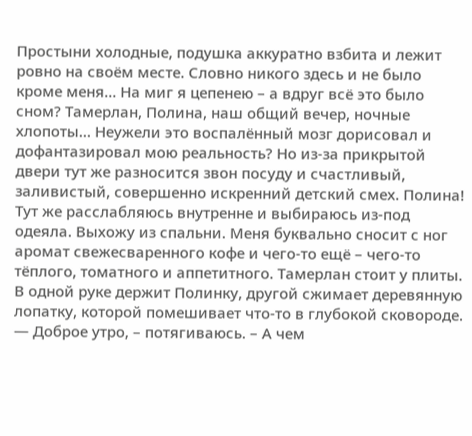Простыни холодные, подушка аккуратно взбита и лежит ровно на своём месте. Словно никого здесь и не было кроме меня… На миг я цепенею – а вдруг всё это было сном? Тамерлан, Полина, наш общий вечер, ночные хлопоты… Неужели это воспалённый мозг дорисовал и дофантазировал мою реальность? Но из-за прикрытой двери тут же разносится звон посуду и счастливый, заливистый, совершенно искренний детский смех. Полина! Тут же расслабляюсь внутренне и выбираюсь из-под одеяла. Выхожу из спальни. Меня буквально сносит с ног аромат свежесваренного кофе и чего-то ещё – чего-то тёплого, томатного и аппетитного. Тамерлан стоит у плиты. В одной руке держит Полинку, другой сжимает деревянную лопатку, которой помешивает что-то в глубокой сковороде. — Доброе утро, – потягиваюсь. – А чем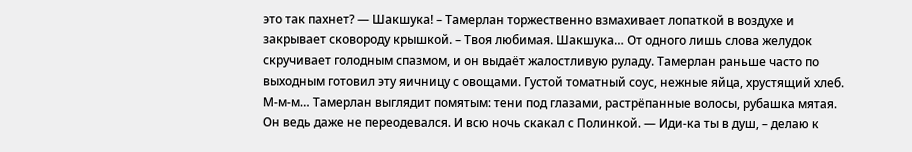это так пахнет? — Шакшука! – Тамерлан торжественно взмахивает лопаткой в воздухе и закрывает сковороду крышкой. – Твоя любимая. Шакшука… От одного лишь слова желудок скручивает голодным спазмом, и он выдаёт жалостливую руладу. Тамерлан раньше часто по выходным готовил эту яичницу с овощами. Густой томатный соус, нежные яйца, хрустящий хлеб. М-м-м… Тамерлан выглядит помятым: тени под глазами, растрёпанные волосы, рубашка мятая. Он ведь даже не переодевался. И всю ночь скакал с Полинкой. — Иди-ка ты в душ, – делаю к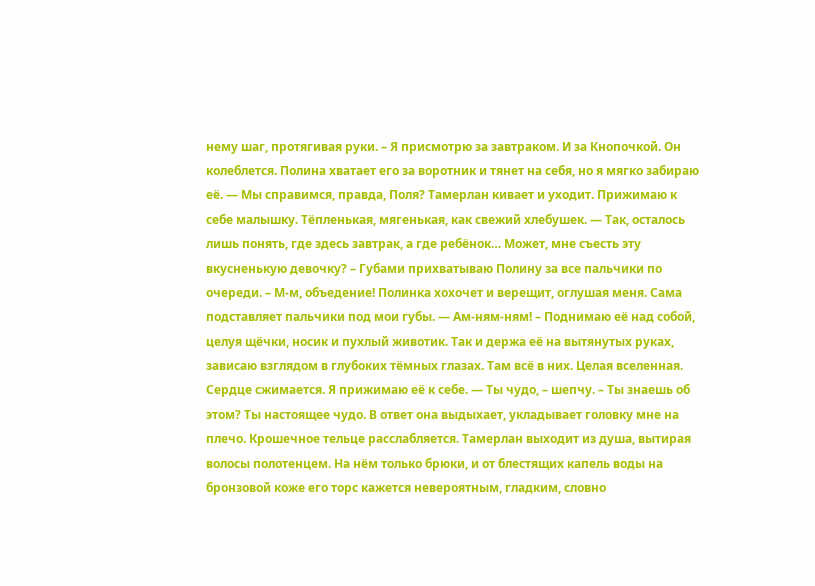нему шаг, протягивая руки. – Я присмотрю за завтраком. И за Кнопочкой. Он колеблется. Полина хватает его за воротник и тянет на себя, но я мягко забираю её. — Мы справимся, правда, Поля? Тамерлан кивает и уходит. Прижимаю к себе малышку. Тёпленькая, мягенькая, как свежий хлебушек. — Так, осталось лишь понять, где здесь завтрак, а где ребёнок… Может, мне съесть эту вкусненькую девочку? – Губами прихватываю Полину за все пальчики по очереди. – М-м, объедение! Полинка хохочет и верещит, оглушая меня. Сама подставляет пальчики под мои губы. — Ам-ням-ням! – Поднимаю её над собой, целуя щёчки, носик и пухлый животик. Так и держа её на вытянутых руках, зависаю взглядом в глубоких тёмных глазах. Там всё в них. Целая вселенная. Сердце сжимается. Я прижимаю её к себе. — Ты чудо, – шепчу. – Ты знаешь об этом? Ты настоящее чудо. В ответ она выдыхает, укладывает головку мне на плечо. Крошечное тельце расслабляется. Тамерлан выходит из душа, вытирая волосы полотенцем. На нём только брюки, и от блестящих капель воды на бронзовой коже его торс кажется невероятным, гладким, словно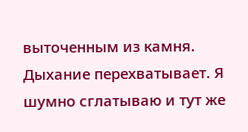выточенным из камня. Дыхание перехватывает. Я шумно сглатываю и тут же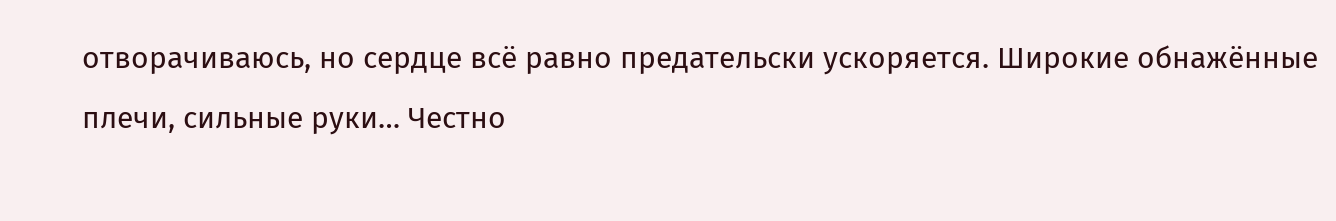отворачиваюсь, но сердце всё равно предательски ускоряется. Широкие обнажённые плечи, сильные руки… Честно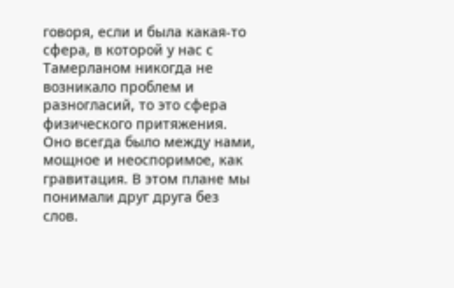говоря, если и была какая-то сфера, в которой у нас с Тамерланом никогда не возникало проблем и разногласий, то это сфера физического притяжения. Оно всегда было между нами, мощное и неоспоримое, как гравитация. В этом плане мы понимали друг друга без слов.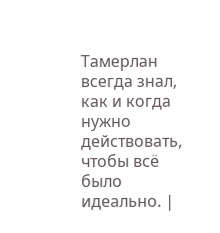Тамерлан всегда знал, как и когда нужно действовать, чтобы всё было идеально. |